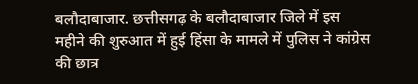बलौदाबाजार. छत्तीसगढ़ के बलौदाबाजार जिले में इस महीने की शुरुआत में हुई हिंसा के मामले में पुलिस ने कांग्रेस की छात्र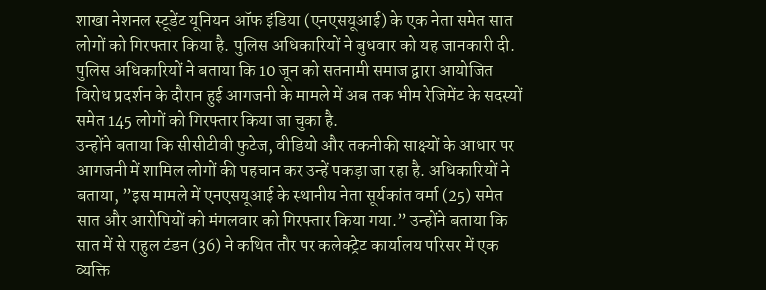शाखा नेशनल स्टूडेंट यूनियन ऑफ इंडिया (एनएसयूआई) के एक नेता समेत सात लोगों को गिरफ्तार किया है. पुलिस अधिकारियों ने बुधवार को यह जानकारी दी. पुलिस अधिकारियों ने बताया कि 10 जून को सतनामी समाज द्वारा आयोजित विरोध प्रदर्शन के दौरान हुई आगजनी के मामले में अब तक भीम रेजिमेंट के सदस्यों समेत 145 लोगों को गिरफ्तार किया जा चुका है.
उन्होंने बताया कि सीसीटीवी फुटेज, वीडियो और तकनीकी साक्ष्यों के आधार पर आगजनी में शामिल लोगों की पहचान कर उन्हें पकड़ा जा रहा है. अधिकारियों ने बताया, ”इस मामले में एनएसयूआई के स्थानीय नेता सूर्यकांत वर्मा (25) समेत सात और आरोपियों को मंगलवार को गिरफ्तार किया गया.” उन्होंने बताया कि सात में से राहुल टंडन (36) ने कथित तौर पर कलेक्ट्रेट कार्यालय परिसर में एक व्यक्ति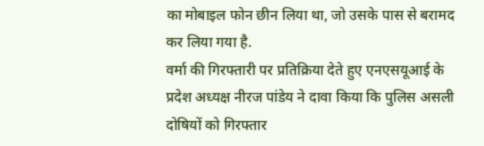का मोबाइल फोन छीन लिया था, जो उसके पास से बरामद कर लिया गया है.
वर्मा की गिरफ्तारी पर प्रतिक्रिया देते हुए एनएसयूआई के प्रदेश अध्यक्ष नीरज पांडेय ने दावा किया कि पुलिस असली दोषियों को गिरफ्तार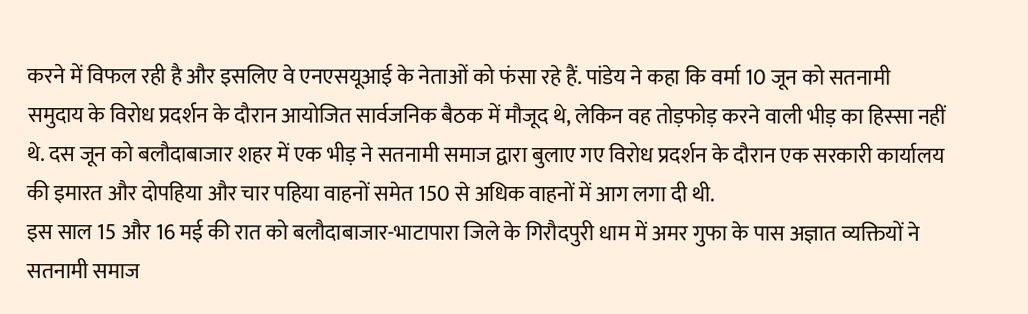करने में विफल रही है और इसलिए वे एनएसयूआई के नेताओं को फंसा रहे हैं. पांडेय ने कहा कि वर्मा 10 जून को सतनामी समुदाय के विरोध प्रदर्शन के दौरान आयोजित सार्वजनिक बैठक में मौजूद थे, लेकिन वह तोड़फोड़ करने वाली भीड़ का हिस्सा नहीं थे. दस जून को बलौदाबाजार शहर में एक भीड़ ने सतनामी समाज द्वारा बुलाए गए विरोध प्रदर्शन के दौरान एक सरकारी कार्यालय की इमारत और दोपहिया और चार पहिया वाहनों समेत 150 से अधिक वाहनों में आग लगा दी थी.
इस साल 15 और 16 मई की रात को बलौदाबाजार-भाटापारा जिले के गिरौदपुरी धाम में अमर गुफा के पास अज्ञात व्यक्तियों ने सतनामी समाज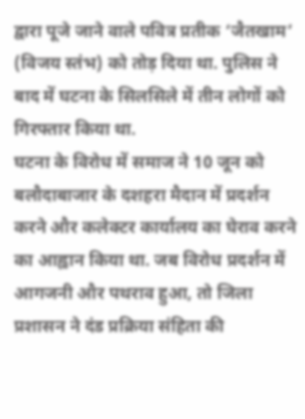द्वारा पूजे जाने वाले पवित्र प्रतीक ‘जैतखाम’ (विजय स्तंभ) को तोड़ दिया था. पुलिस ने बाद में घटना के सिलसिले में तीन लोगों को गिरफ्तार किया था.
घटना के विरोध में समाज ने 10 जून को बलौदाबाजार के दशहरा मैदान में प्रदर्शन करने और कलेक्टर कार्यालय का घेराव करने का आह्वान किया था. जब विरोध प्रदर्शन में आगजनी और पथराव हुआ, तो जिला प्रशासन ने दंड प्रक्रिया संहिता की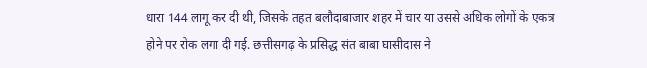धारा 144 लागू कर दी थी, जिसके तहत बलौदाबाजार शहर में चार या उससे अधिक लोगों के एकत्र होने पर रोक लगा दी गई. छत्तीसगढ़ के प्रसिद्ध संत बाबा घासीदास ने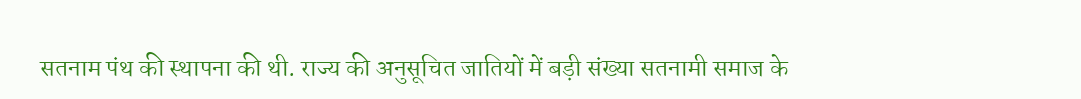सतनाम पंथ की स्थापना की थी. राज्य की अनुसूचित जातियों में बड़ी संख्या सतनामी समाज के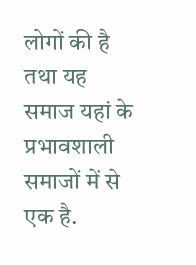लोगों की है तथा यह समाज यहां के प्रभावशाली समाजों में से एक है.